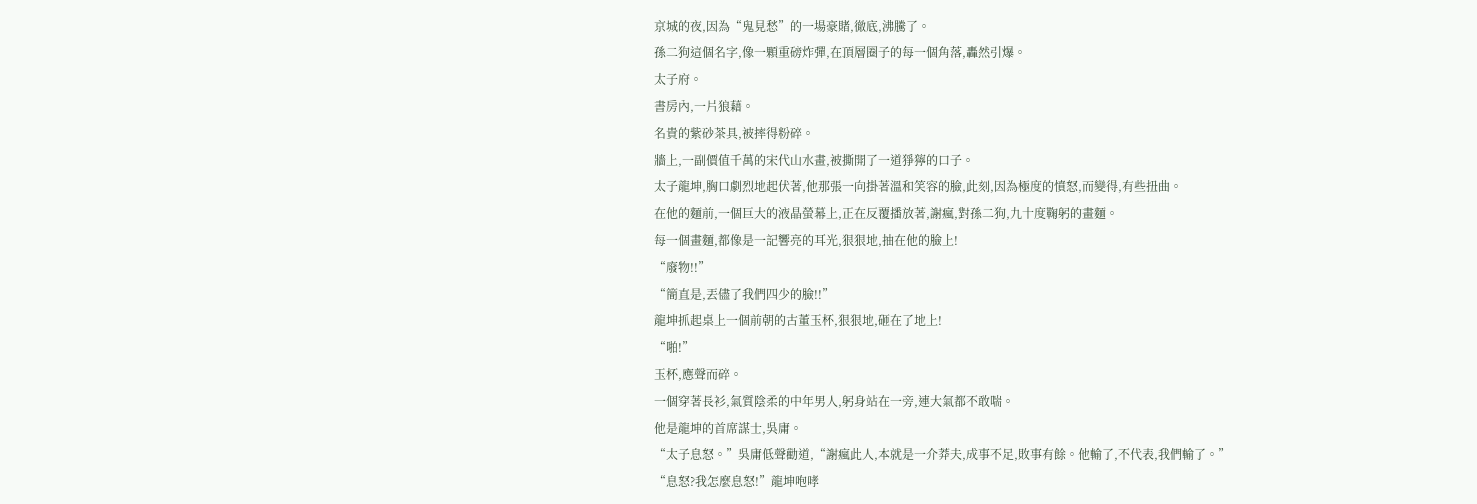京城的夜,因為“鬼見愁”的一場豪賭,徹底,沸騰了。
孫二狗這個名字,像一顆重磅炸彈,在頂層圈子的每一個角落,轟然引爆。
太子府。
書房內,一片狼藉。
名貴的紫砂茶具,被摔得粉碎。
牆上,一副價值千萬的宋代山水畫,被撕開了一道猙獰的口子。
太子龍坤,胸口劇烈地起伏著,他那張一向掛著溫和笑容的臉,此刻,因為極度的憤怒,而變得,有些扭曲。
在他的麵前,一個巨大的液晶螢幕上,正在反覆播放著,謝瘋,對孫二狗,九十度鞠躬的畫麵。
每一個畫麵,都像是一記響亮的耳光,狠狠地,抽在他的臉上!
“廢物!!”
“簡直是,丟儘了我們四少的臉!!”
龍坤抓起桌上一個前朝的古董玉杯,狠狠地,砸在了地上!
“啪!”
玉杯,應聲而碎。
一個穿著長衫,氣質陰柔的中年男人,躬身站在一旁,連大氣都不敢喘。
他是龍坤的首席謀士,吳庸。
“太子息怒。”吳庸低聲勸道,“謝瘋此人,本就是一介莽夫,成事不足,敗事有餘。他輸了,不代表,我們輸了。”
“息怒?我怎麼息怒!”龍坤咆哮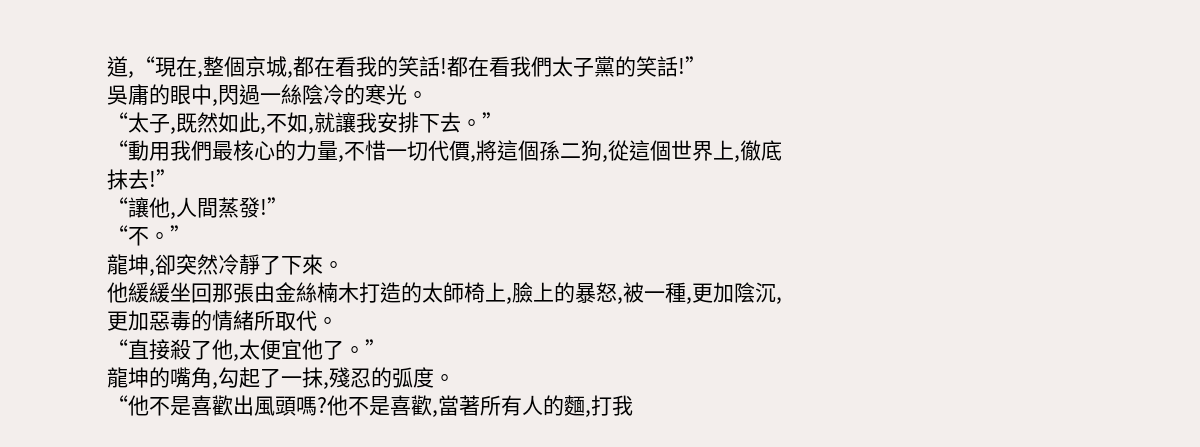道,“現在,整個京城,都在看我的笑話!都在看我們太子黨的笑話!”
吳庸的眼中,閃過一絲陰冷的寒光。
“太子,既然如此,不如,就讓我安排下去。”
“動用我們最核心的力量,不惜一切代價,將這個孫二狗,從這個世界上,徹底抹去!”
“讓他,人間蒸發!”
“不。”
龍坤,卻突然冷靜了下來。
他緩緩坐回那張由金絲楠木打造的太師椅上,臉上的暴怒,被一種,更加陰沉,更加惡毒的情緒所取代。
“直接殺了他,太便宜他了。”
龍坤的嘴角,勾起了一抹,殘忍的弧度。
“他不是喜歡出風頭嗎?他不是喜歡,當著所有人的麵,打我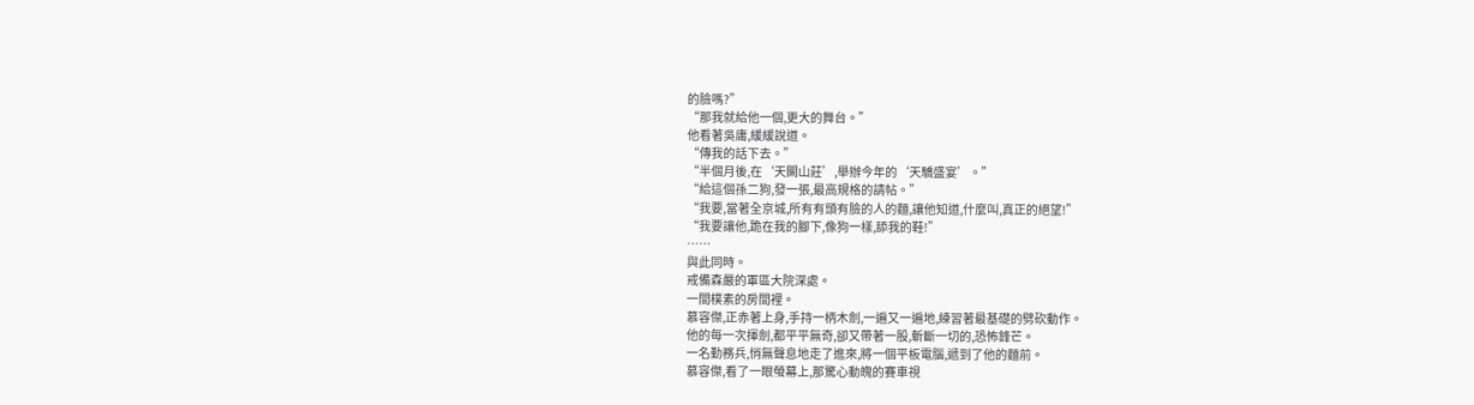的臉嗎?”
“那我就給他一個,更大的舞台。”
他看著吳庸,緩緩說道。
“傳我的話下去。”
“半個月後,在‘天闕山莊’,舉辦今年的‘天驕盛宴’。”
“給這個孫二狗,發一張,最高規格的請帖。”
“我要,當著全京城,所有有頭有臉的人的麵,讓他知道,什麼叫,真正的絕望!”
“我要讓他,跪在我的腳下,像狗一樣,舔我的鞋!”
……
與此同時。
戒備森嚴的軍區大院深處。
一間樸素的房間裡。
慕容傑,正赤著上身,手持一柄木劍,一遍又一遍地,練習著最基礎的劈砍動作。
他的每一次揮劍,都平平無奇,卻又帶著一股,斬斷一切的,恐怖鋒芒。
一名勤務兵,悄無聲息地走了進來,將一個平板電腦,遞到了他的麵前。
慕容傑,看了一眼螢幕上,那驚心動魄的賽車視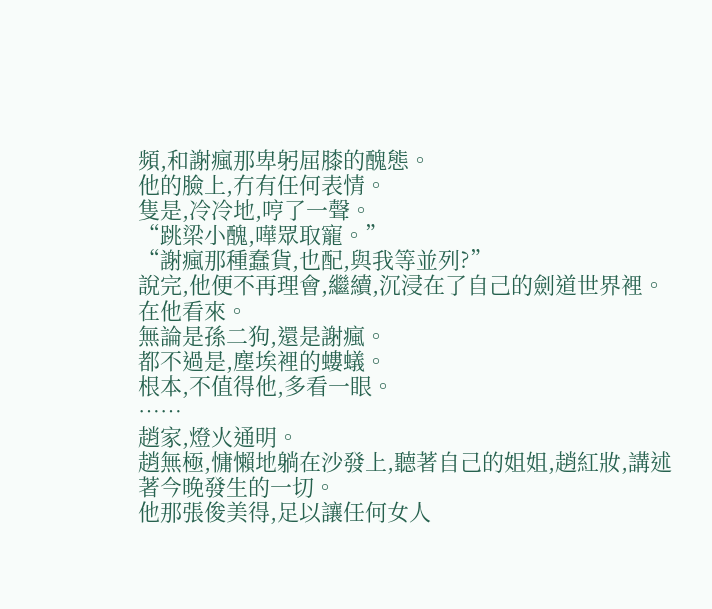頻,和謝瘋那卑躬屈膝的醜態。
他的臉上,冇有任何表情。
隻是,冷冷地,哼了一聲。
“跳梁小醜,嘩眾取寵。”
“謝瘋那種蠢貨,也配,與我等並列?”
說完,他便不再理會,繼續,沉浸在了自己的劍道世界裡。
在他看來。
無論是孫二狗,還是謝瘋。
都不過是,塵埃裡的螻蟻。
根本,不值得他,多看一眼。
……
趙家,燈火通明。
趙無極,慵懶地躺在沙發上,聽著自己的姐姐,趙紅妝,講述著今晚發生的一切。
他那張俊美得,足以讓任何女人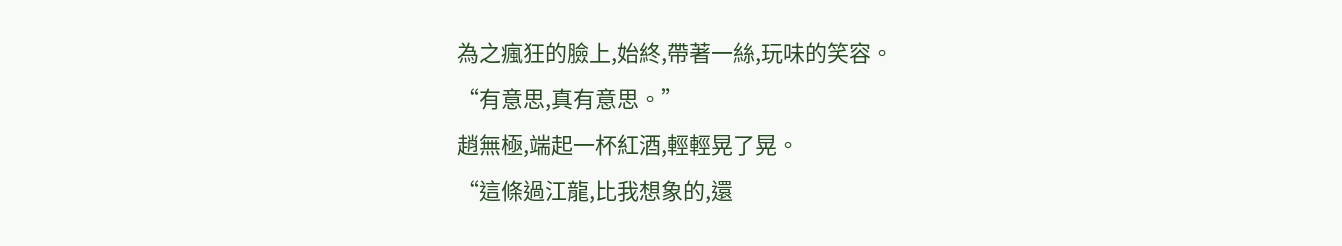為之瘋狂的臉上,始終,帶著一絲,玩味的笑容。
“有意思,真有意思。”
趙無極,端起一杯紅酒,輕輕晃了晃。
“這條過江龍,比我想象的,還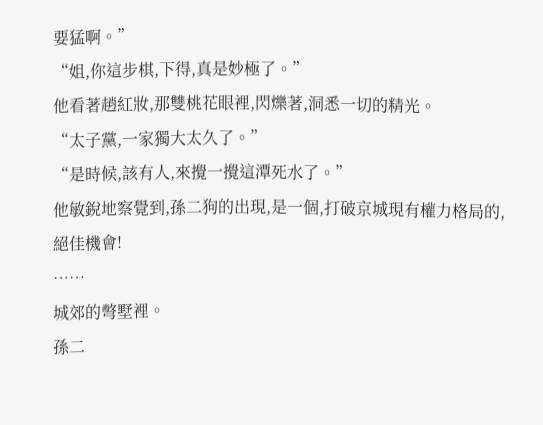要猛啊。”
“姐,你這步棋,下得,真是妙極了。”
他看著趙紅妝,那雙桃花眼裡,閃爍著,洞悉一切的精光。
“太子黨,一家獨大太久了。”
“是時候,該有人,來攪一攪這潭死水了。”
他敏銳地察覺到,孫二狗的出現,是一個,打破京城現有權力格局的,絕佳機會!
……
城郊的彆墅裡。
孫二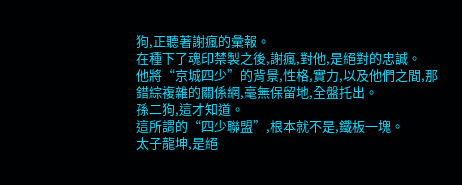狗,正聽著謝瘋的彙報。
在種下了魂印禁製之後,謝瘋,對他,是絕對的忠誠。
他將“京城四少”的背景,性格,實力,以及他們之間,那錯綜複雜的關係網,毫無保留地,全盤托出。
孫二狗,這才知道。
這所謂的“四少聯盟”,根本就不是,鐵板一塊。
太子龍坤,是絕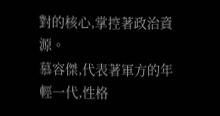對的核心,掌控著政治資源。
慕容傑,代表著軍方的年輕一代,性格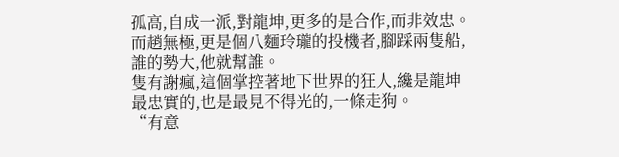孤高,自成一派,對龍坤,更多的是合作,而非效忠。
而趙無極,更是個八麵玲瓏的投機者,腳踩兩隻船,誰的勢大,他就幫誰。
隻有謝瘋,這個掌控著地下世界的狂人,纔是龍坤最忠實的,也是最見不得光的,一條走狗。
“有意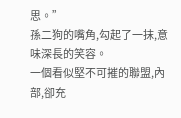思。”
孫二狗的嘴角,勾起了一抹,意味深長的笑容。
一個看似堅不可摧的聯盟,內部,卻充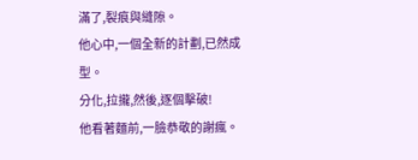滿了,裂痕與縫隙。
他心中,一個全新的計劃,已然成型。
分化,拉攏,然後,逐個擊破!
他看著麵前,一臉恭敬的謝瘋。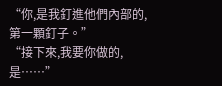“你,是我釘進他們內部的,第一顆釘子。”
“接下來,我要你做的,是……”